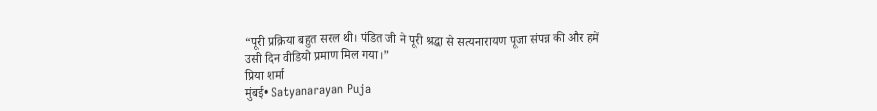“पूरी प्रक्रिया बहुत सरल थी। पंडित जी ने पूरी श्रद्धा से सत्यनारायण पूजा संपन्न की और हमें उसी दिन वीडियो प्रमाण मिल गया।”
प्रिया शर्मा
मुंबई• Satyanarayan Puja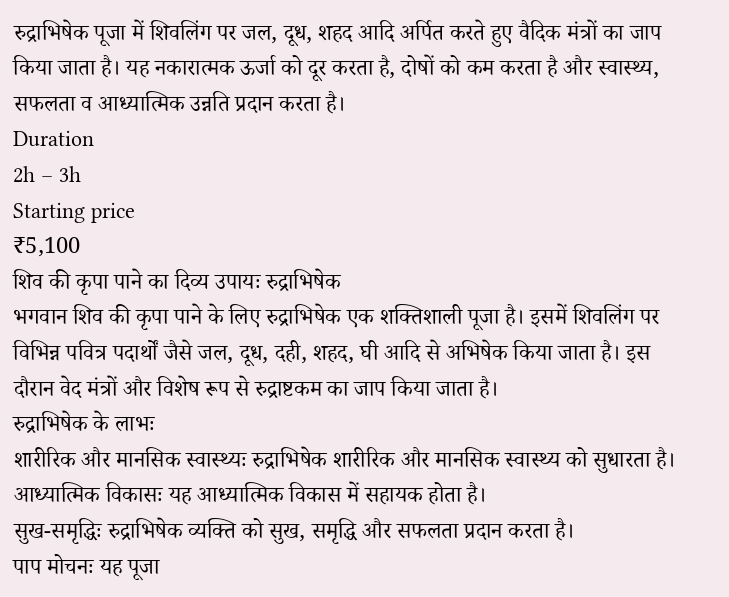रुद्राभिषेक पूजा में शिवलिंग पर जल, दूध, शहद आदि अर्पित करते हुए वैदिक मंत्रों का जाप किया जाता है। यह नकारात्मक ऊर्जा को दूर करता है, दोषों को कम करता है और स्वास्थ्य, सफलता व आध्यात्मिक उन्नति प्रदान करता है।
Duration
2h – 3h
Starting price
₹5,100
शिव की कृपा पाने का दिव्य उपायः रुद्राभिषेक
भगवान शिव की कृपा पाने के लिए रुद्राभिषेक एक शक्तिशाली पूजा है। इसमें शिवलिंग पर विभिन्न पवित्र पदार्थों जैसे जल, दूध, दही, शहद, घी आदि से अभिषेक किया जाता है। इस दौरान वेद मंत्रों और विशेष रूप से रुद्राष्टकम का जाप किया जाता है।
रुद्राभिषेक के लाभः
शारीरिक और मानसिक स्वास्थ्यः रुद्राभिषेक शारीरिक और मानसिक स्वास्थ्य को सुधारता है।
आध्यात्मिक विकासः यह आध्यात्मिक विकास में सहायक होता है।
सुख-समृद्धिः रुद्राभिषेक व्यक्ति को सुख, समृद्धि और सफलता प्रदान करता है।
पाप मोचनः यह पूजा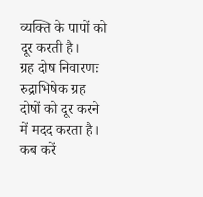व्यक्ति के पापों को दूर करती है।
ग्रह दोष निवारणः रुद्राभिषेक ग्रह दोषों को दूर करने में मदद करता है।
कब करें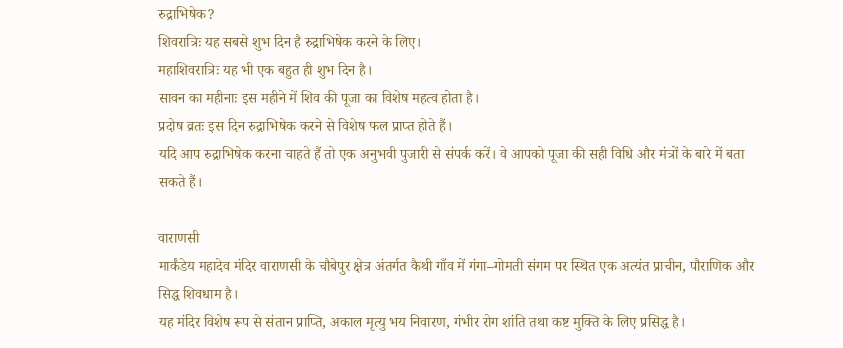रुद्राभिषेक?
शिवरात्रिः यह सबसे शुभ दिन है रुद्राभिषेक करने के लिए।
महाशिवरात्रिः यह भी एक बहुत ही शुभ दिन है।
सावन का महीनाः इस महीने में शिव की पूजा का विशेष महत्व होता है।
प्रदोष व्रतः इस दिन रुद्राभिषेक करने से विशेष फल प्राप्त होते हैं।
यदि आप रुद्राभिषेक करना चाहते हैं तो एक अनुभवी पुजारी से संपर्क करें। वे आपको पूजा की सही विधि और मंत्रों के बारे में बता सकते हैं।

वाराणसी
मार्कंडेय महादेव मंदिर वाराणसी के चौबेपुर क्षेत्र अंतर्गत कैथी गाँव में गंगा–गोमती संगम पर स्थित एक अत्यंत प्राचीन, पौराणिक और सिद्ध शिवधाम है।
यह मंदिर विशेष रूप से संतान प्राप्ति, अकाल मृत्यु भय निवारण, गंभीर रोग शांति तथा कष्ट मुक्ति के लिए प्रसिद्ध है।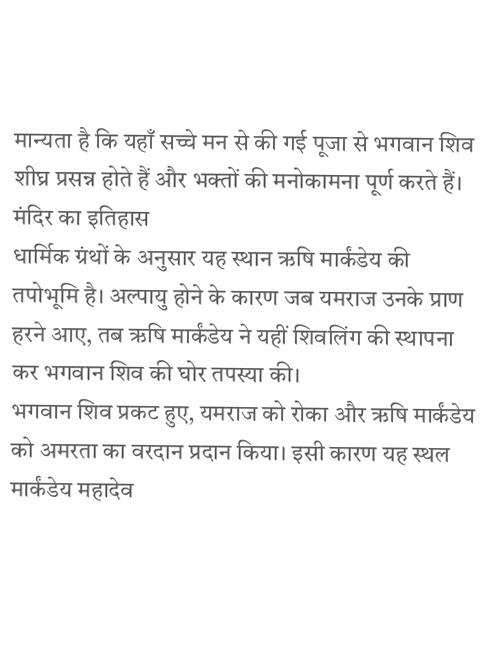मान्यता है कि यहाँ सच्चे मन से की गई पूजा से भगवान शिव शीघ्र प्रसन्न होते हैं और भक्तों की मनोकामना पूर्ण करते हैं।
मंदिर का इतिहास
धार्मिक ग्रंथों के अनुसार यह स्थान ऋषि मार्कंडेय की तपोभूमि है। अल्पायु होने के कारण जब यमराज उनके प्राण हरने आए, तब ऋषि मार्कंडेय ने यहीं शिवलिंग की स्थापना कर भगवान शिव की घोर तपस्या की।
भगवान शिव प्रकट हुए, यमराज को रोका और ऋषि मार्कंडेय को अमरता का वरदान प्रदान किया। इसी कारण यह स्थल मार्कंडेय महादेव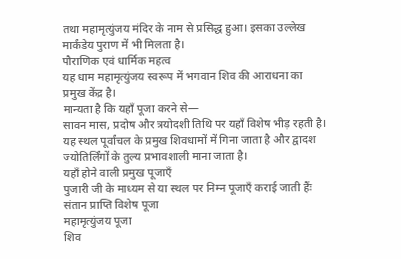तथा महामृत्युंजय मंदिर के नाम से प्रसिद्ध हुआ। इसका उल्लेख मार्कंडेय पुराण में भी मिलता है।
पौराणिक एवं धार्मिक महत्व
यह धाम महामृत्युंजय स्वरूप में भगवान शिव की आराधना का प्रमुख केंद्र है।
मान्यता है कि यहाँ पूजा करने से—
सावन मास, प्रदोष और त्रयोदशी तिथि पर यहाँ विशेष भीड़ रहती है।
यह स्थल पूर्वांचल के प्रमुख शिवधामों में गिना जाता है और द्वादश ज्योतिर्लिंगों के तुल्य प्रभावशाली माना जाता है।
यहाँ होने वाली प्रमुख पूजाएँ
पुजारी जी के माध्यम से या स्थल पर निम्न पूजाएँ कराई जाती हैंः
संतान प्राप्ति विशेष पूजा
महामृत्युंजय पूजा
शिव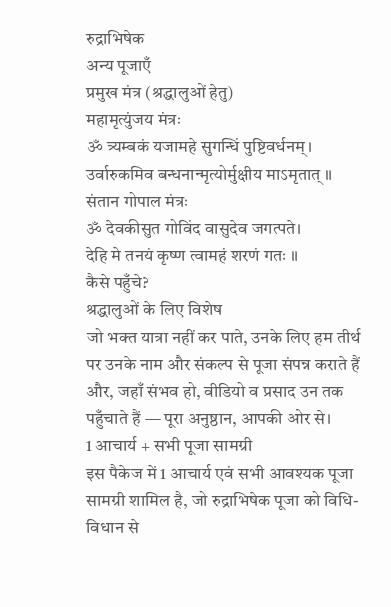रुद्राभिषेक
अन्य पूजाएँ
प्रमुख मंत्र (श्रद्धालुओं हेतु)
महामृत्युंजय मंत्रः
ॐ त्र्यम्बकं यजामहे सुगन्धिं पुष्टिवर्धनम्।
उर्वारुकमिव बन्धनान्मृत्योर्मुक्षीय माऽमृतात् ॥
संतान गोपाल मंत्रः
ॐ देवकीसुत गोविंद वासुदेव जगत्पते।
देहि मे तनयं कृष्ण त्वामहं शरणं गतः ॥
कैसे पहुँचे?
श्रद्धालुओं के लिए विशेष
जो भक्त यात्रा नहीं कर पाते, उनके लिए हम तीर्थ पर उनके नाम और संकल्प से पूजा संपन्न कराते हैं और, जहाँ संभव हो, वीडियो व प्रसाद उन तक पहुँचाते हैं — पूरा अनुष्ठान, आपकी ओर से।
1 आचार्य + सभी पूजा सामग्री
इस पैकेज में 1 आचार्य एवं सभी आवश्यक पूजा सामग्री शामिल है, जो रुद्राभिषेक पूजा को विधि-विधान से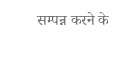सम्पन्न करने के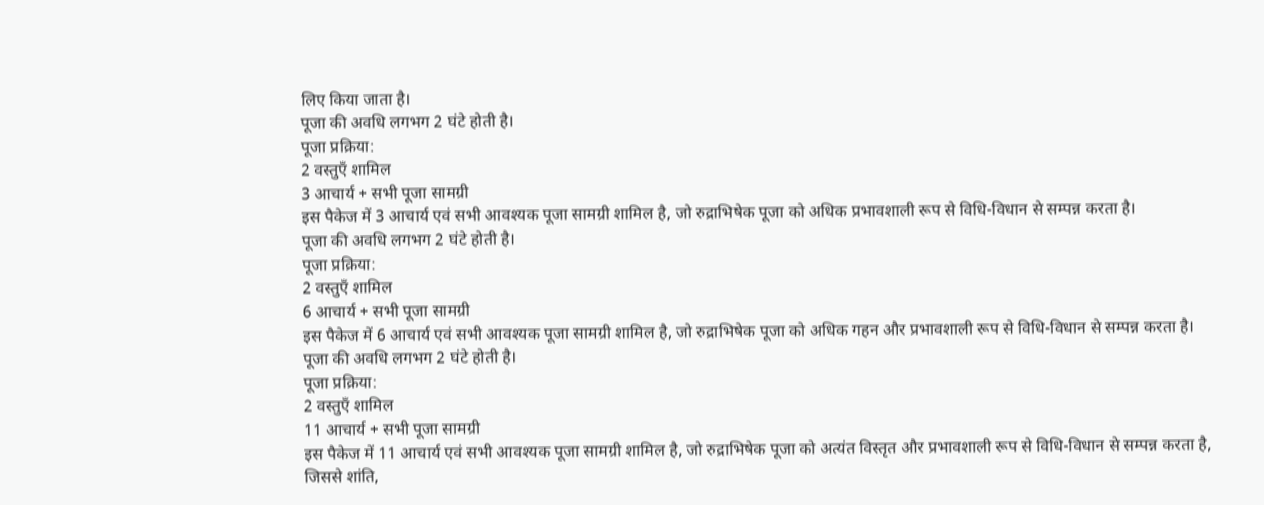लिए किया जाता है।
पूजा की अवधि लगभग 2 घंटे होती है।
पूजा प्रक्रिया:
2 वस्तुएँ शामिल
3 आचार्य + सभी पूजा सामग्री
इस पैकेज में 3 आचार्य एवं सभी आवश्यक पूजा सामग्री शामिल है, जो रुद्राभिषेक पूजा को अधिक प्रभावशाली रूप से विधि-विधान से सम्पन्न करता है।
पूजा की अवधि लगभग 2 घंटे होती है।
पूजा प्रक्रिया:
2 वस्तुएँ शामिल
6 आचार्य + सभी पूजा सामग्री
इस पैकेज में 6 आचार्य एवं सभी आवश्यक पूजा सामग्री शामिल है, जो रुद्राभिषेक पूजा को अधिक गहन और प्रभावशाली रूप से विधि-विधान से सम्पन्न करता है।
पूजा की अवधि लगभग 2 घंटे होती है।
पूजा प्रक्रिया:
2 वस्तुएँ शामिल
11 आचार्य + सभी पूजा सामग्री
इस पैकेज में 11 आचार्य एवं सभी आवश्यक पूजा सामग्री शामिल है, जो रुद्राभिषेक पूजा को अत्यंत विस्तृत और प्रभावशाली रूप से विधि-विधान से सम्पन्न करता है, जिससे शांति,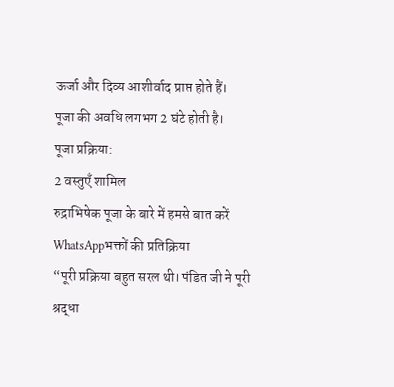ऊर्जा और दिव्य आशीर्वाद प्राप्त होते हैं।
पूजा की अवधि लगभग 2 घंटे होती है।
पूजा प्रक्रिया:
2 वस्तुएँ शामिल
रुद्राभिषेक पूजा के बारे में हमसे बात करें
WhatsAppभक्तों की प्रतिक्रिया
“पूरी प्रक्रिया बहुत सरल थी। पंडित जी ने पूरी श्रद्धा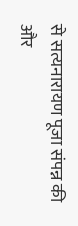से सत्यनारायण पूजा संपन्न की और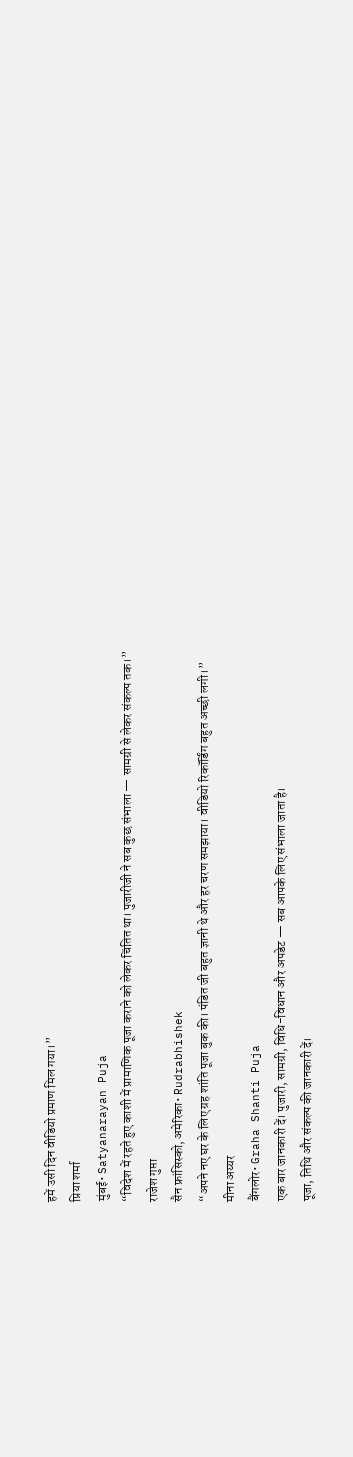हमें उसी दिन वीडियो प्रमाण मिल गया।”
प्रिया शर्मा
मुंबई• Satyanarayan Puja
“विदेश में रहते हुए काशी में प्रामाणिक पूजा कराने को लेकर चिंतित था। पुजारीजी ने सब कुछ संभाला — सामग्री से लेकर संकल्प तक।”
राजेश गुप्ता
सैन फ्रांसिस्को, अमेरिका• Rudrabhishek
“अपने नए घर के लिए ग्रह शांति पूजा बुक की। पंडित जी बहुत ज्ञानी थे और हर चरण समझाया। वीडियो रिकॉर्डिंग बहुत अच्छी लगी।”
मीना अय्यर
बैंगलोर• Graha Shanti Puja
एक बार जानकारी दें। पुजारी, सामग्री, विधि-विधान और अपडेट — सब आपके लिए संभाला जाता है।
पूजा, तिथि और संकल्प की जानकारी दें।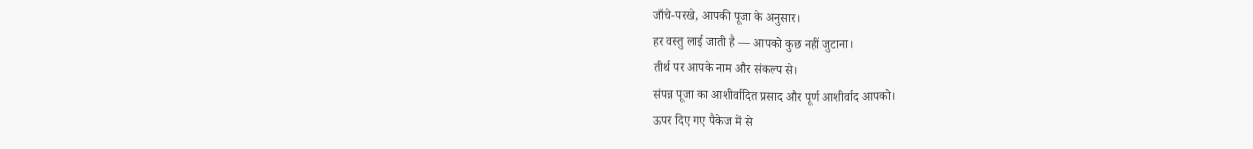जाँचे-परखे, आपकी पूजा के अनुसार।
हर वस्तु लाई जाती है — आपको कुछ नहीं जुटाना।
तीर्थ पर आपके नाम और संकल्प से।
संपन्न पूजा का आशीर्वादित प्रसाद और पूर्ण आशीर्वाद आपको।
ऊपर दिए गए पैकेज में से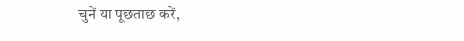चुनें या पूछताछ करें,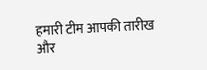हमारी टीम आपकी तारीख और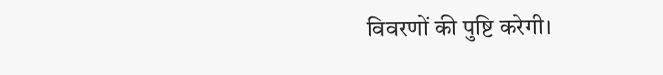विवरणों की पुष्टि करेगी।